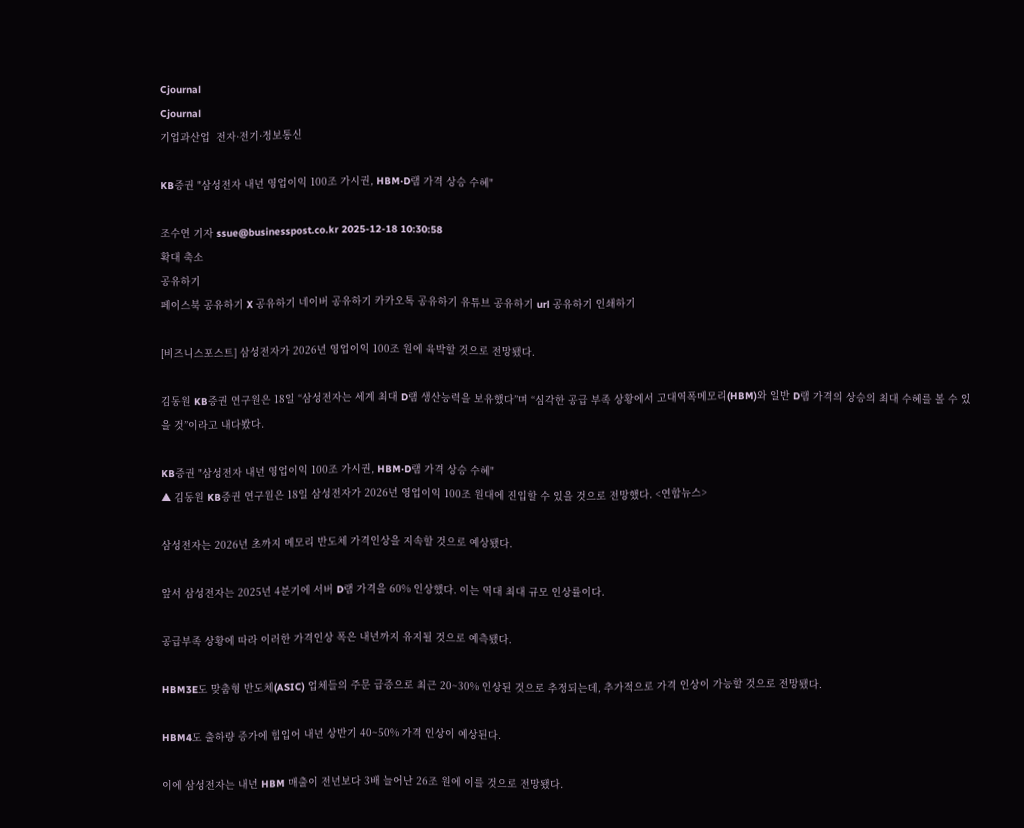Cjournal
Cjournal
기업과산업  전자·전기·정보통신

KB증권 "삼성전자 내년 영업이익 100조 가시권, HBM·D램 가격 상승 수혜"

조수연 기자 ssue@businesspost.co.kr 2025-12-18 10:30:58
확대 축소
공유하기
페이스북 공유하기 X 공유하기 네이버 공유하기 카카오톡 공유하기 유튜브 공유하기 url 공유하기 인쇄하기

[비즈니스포스트] 삼성전자가 2026년 영업이익 100조 원에 육박할 것으로 전망됐다.

김동원 KB증권 연구원은 18일 “삼성전자는 세계 최대 D램 생산능력을 보유했다”며 “심각한 공급 부족 상황에서 고대역폭메모리(HBM)와 일반 D램 가격의 상승의 최대 수혜를 볼 수 있을 것”이라고 내다봤다.

KB증권 "삼성전자 내년 영업이익 100조 가시권, HBM·D램 가격 상승 수혜"
▲ 김동원 KB증권 연구원은 18일 삼성전자가 2026년 영업이익 100조 원대에 진입할 수 있을 것으로 전망했다. <연합뉴스>

삼성전자는 2026년 초까지 메모리 반도체 가격인상을 지속할 것으로 예상됐다.

앞서 삼성전자는 2025년 4분기에 서버 D램 가격을 60% 인상했다. 이는 역대 최대 규모 인상률이다.

공급부족 상황에 따라 이러한 가격인상 폭은 내년까지 유지될 것으로 예측됐다.

HBM3E도 맞춤형 반도체(ASIC) 업체들의 주문 급증으로 최근 20~30% 인상된 것으로 추정되는데, 추가적으로 가격 인상이 가능할 것으로 전망됐다.

HBM4도 출하량 증가에 힘입어 내년 상반기 40~50% 가격 인상이 예상된다.

이에 삼성전자는 내년 HBM 매출이 전년보다 3배 늘어난 26조 원에 이를 것으로 전망됐다.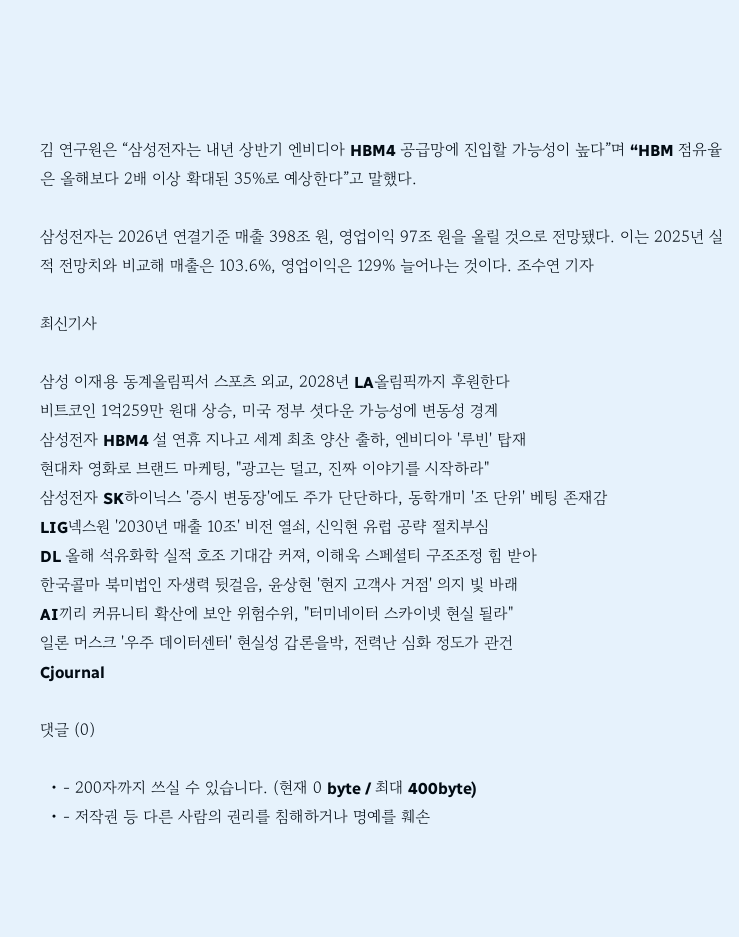김 연구원은 “삼성전자는 내년 상반기 엔비디아 HBM4 공급망에 진입할 가능성이 높다”며 “HBM 점유율은 올해보다 2배 이상 확대된 35%로 예상한다”고 말했다.

삼성전자는 2026년 연결기준 매출 398조 원, 영업이익 97조 원을 올릴 것으로 전망됐다. 이는 2025년 실적 전망치와 비교해 매출은 103.6%, 영업이익은 129% 늘어나는 것이다. 조수연 기자

최신기사

삼성 이재용 동계올림픽서 스포츠 외교, 2028년 LA올림픽까지 후원한다
비트코인 1억259만 원대 상승, 미국 정부 셧다운 가능성에 변동성 경계
삼성전자 HBM4 설 연휴 지나고 세계 최초 양산 출하, 엔비디아 '루빈' 탑재
현대차 영화로 브랜드 마케팅, "광고는 덜고, 진짜 이야기를 시작하라"
삼성전자 SK하이닉스 '증시 변동장'에도 주가 단단하다, 동학개미 '조 단위' 베팅 존재감
LIG넥스원 '2030년 매출 10조' 비전 열쇠, 신익현 유럽 공략 절치부심
DL 올해 석유화학 실적 호조 기대감 커져, 이해욱 스페셜티 구조조정 힘 받아
한국콜마 북미법인 자생력 뒷걸음, 윤상현 '현지 고객사 거점' 의지 빛 바래
AI끼리 커뮤니티 확산에 보안 위험수위, "터미네이터 스카이넷 현실 될라"
일론 머스크 '우주 데이터센터' 현실성 갑론을박, 전력난 심화 정도가 관건
Cjournal

댓글 (0)

  • - 200자까지 쓰실 수 있습니다. (현재 0 byte / 최대 400byte)
  • - 저작권 등 다른 사람의 권리를 침해하거나 명예를 훼손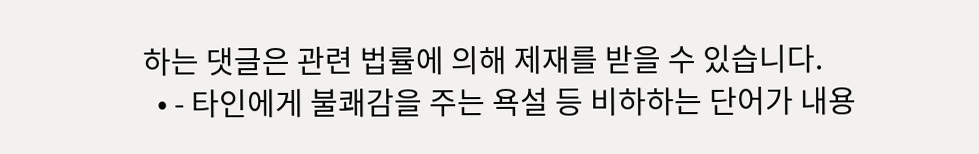하는 댓글은 관련 법률에 의해 제재를 받을 수 있습니다.
  • - 타인에게 불쾌감을 주는 욕설 등 비하하는 단어가 내용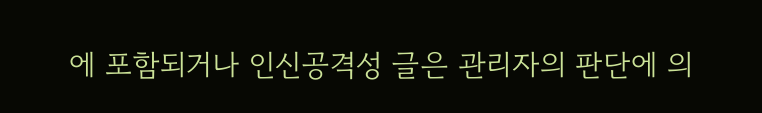에 포함되거나 인신공격성 글은 관리자의 판단에 의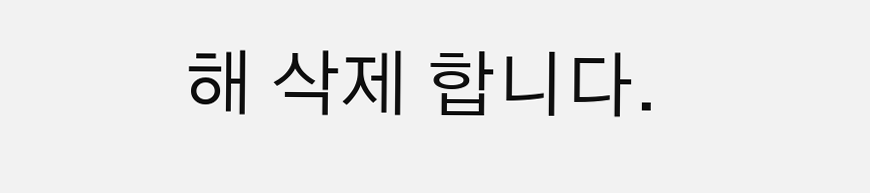해 삭제 합니다.